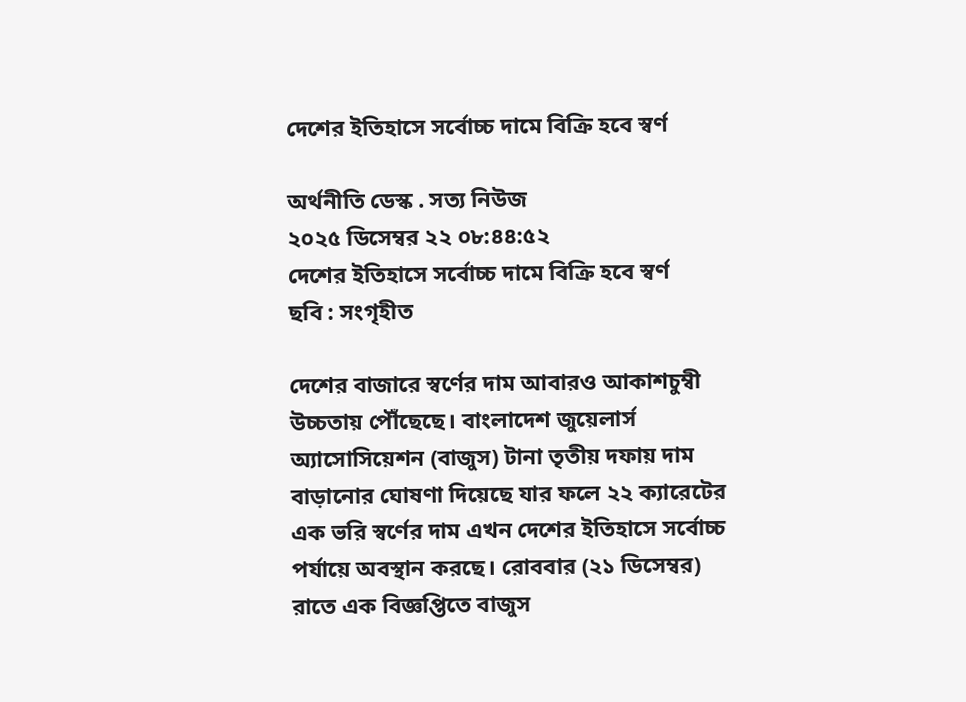দেশের ইতিহাসে সর্বোচ্চ দামে বিক্রি হবে স্বর্ণ

অর্থনীতি ডেস্ক . সত্য নিউজ
২০২৫ ডিসেম্বর ২২ ০৮:৪৪:৫২
দেশের ইতিহাসে সর্বোচ্চ দামে বিক্রি হবে স্বর্ণ
ছবি : সংগৃহীত

দেশের বাজারে স্বর্ণের দাম আবারও আকাশচুম্বী উচ্চতায় পৌঁছেছে। বাংলাদেশ জুয়েলার্স অ্যাসোসিয়েশন (বাজুস) টানা তৃতীয় দফায় দাম বাড়ানোর ঘোষণা দিয়েছে যার ফলে ২২ ক্যারেটের এক ভরি স্বর্ণের দাম এখন দেশের ইতিহাসে সর্বোচ্চ পর্যায়ে অবস্থান করছে। রোববার (২১ ডিসেম্বর) রাতে এক বিজ্ঞপ্তিতে বাজুস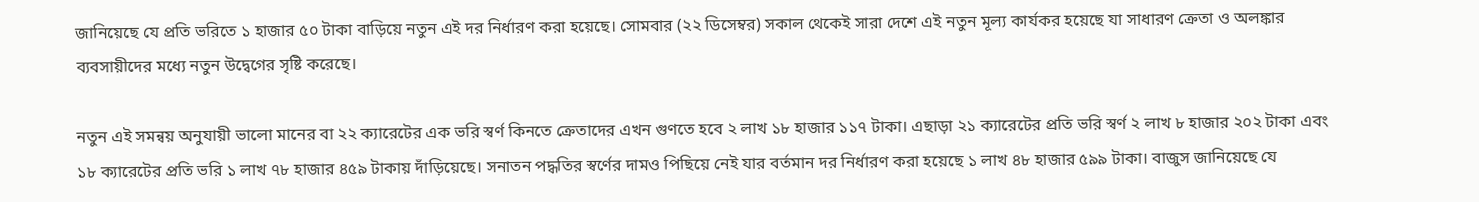জানিয়েছে যে প্রতি ভরিতে ১ হাজার ৫০ টাকা বাড়িয়ে নতুন এই দর নির্ধারণ করা হয়েছে। সোমবার (২২ ডিসেম্বর) সকাল থেকেই সারা দেশে এই নতুন মূল্য কার্যকর হয়েছে যা সাধারণ ক্রেতা ও অলঙ্কার ব্যবসায়ীদের মধ্যে নতুন উদ্বেগের সৃষ্টি করেছে।

নতুন এই সমন্বয় অনুযায়ী ভালো মানের বা ২২ ক্যারেটের এক ভরি স্বর্ণ কিনতে ক্রেতাদের এখন গুণতে হবে ২ লাখ ১৮ হাজার ১১৭ টাকা। এছাড়া ২১ ক্যারেটের প্রতি ভরি স্বর্ণ ২ লাখ ৮ হাজার ২০২ টাকা এবং ১৮ ক্যারেটের প্রতি ভরি ১ লাখ ৭৮ হাজার ৪৫৯ টাকায় দাঁড়িয়েছে। সনাতন পদ্ধতির স্বর্ণের দামও পিছিয়ে নেই যার বর্তমান দর নির্ধারণ করা হয়েছে ১ লাখ ৪৮ হাজার ৫৯৯ টাকা। বাজুস জানিয়েছে যে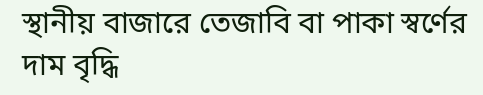স্থানীয় বাজারে তেজাবি বা পাকা স্বর্ণের দাম বৃদ্ধি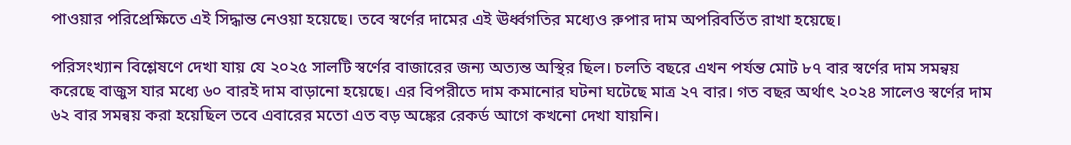পাওয়ার পরিপ্রেক্ষিতে এই সিদ্ধান্ত নেওয়া হয়েছে। তবে স্বর্ণের দামের এই ঊর্ধ্বগতির মধ্যেও রুপার দাম অপরিবর্তিত রাখা হয়েছে।

পরিসংখ্যান বিশ্লেষণে দেখা যায় যে ২০২৫ সালটি স্বর্ণের বাজারের জন্য অত্যন্ত অস্থির ছিল। চলতি বছরে এখন পর্যন্ত মোট ৮৭ বার স্বর্ণের দাম সমন্বয় করেছে বাজুস যার মধ্যে ৬০ বারই দাম বাড়ানো হয়েছে। এর বিপরীতে দাম কমানোর ঘটনা ঘটেছে মাত্র ২৭ বার। গত বছর অর্থাৎ ২০২৪ সালেও স্বর্ণের দাম ৬২ বার সমন্বয় করা হয়েছিল তবে এবারের মতো এত বড় অঙ্কের রেকর্ড আগে কখনো দেখা যায়নি।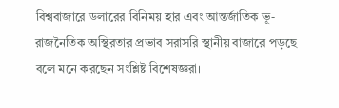বিশ্ববাজারে ডলারের বিনিময় হার এবং আন্তর্জাতিক ভূ-রাজনৈতিক অস্থিরতার প্রভাব সরাসরি স্থানীয় বাজারে পড়ছে বলে মনে করছেন সংশ্লিষ্ট বিশেষজ্ঞরা।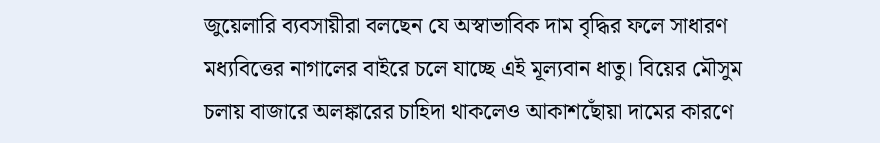জুয়েলারি ব্যবসায়ীরা বলছেন যে অস্বাভাবিক দাম বৃদ্ধির ফলে সাধারণ মধ্যবিত্তের নাগালের বাইরে চলে যাচ্ছে এই মূল্যবান ধাতু। বিয়ের মৌসুম চলায় বাজারে অলঙ্কারের চাহিদা থাকলেও আকাশছোঁয়া দামের কারণে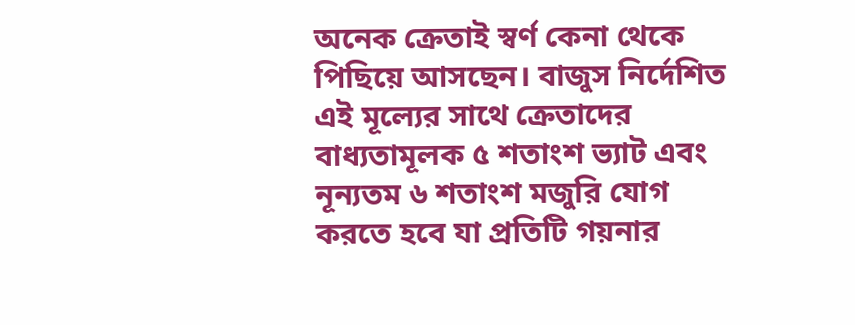অনেক ক্রেতাই স্বর্ণ কেনা থেকে পিছিয়ে আসছেন। বাজুস নির্দেশিত এই মূল্যের সাথে ক্রেতাদের বাধ্যতামূলক ৫ শতাংশ ভ্যাট এবং নূন্যতম ৬ শতাংশ মজুরি যোগ করতে হবে যা প্রতিটি গয়নার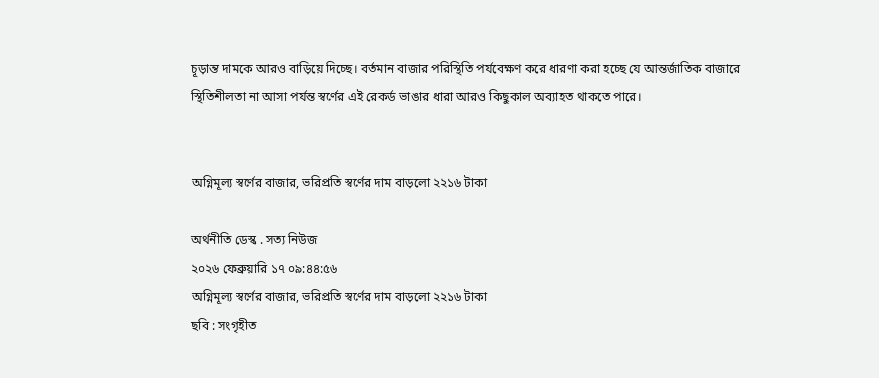চূড়ান্ত দামকে আরও বাড়িয়ে দিচ্ছে। বর্তমান বাজার পরিস্থিতি পর্যবেক্ষণ করে ধারণা করা হচ্ছে যে আন্তর্জাতিক বাজারে স্থিতিশীলতা না আসা পর্যন্ত স্বর্ণের এই রেকর্ড ভাঙার ধারা আরও কিছুকাল অব্যাহত থাকতে পারে।


অগ্নিমূল্য স্বর্ণের বাজার, ভরিপ্রতি স্বর্ণের দাম বাড়লো ২২১৬ টাকা

অর্থনীতি ডেস্ক . সত্য নিউজ
২০২৬ ফেব্রুয়ারি ১৭ ০৯:৪৪:৫৬
অগ্নিমূল্য স্বর্ণের বাজার, ভরিপ্রতি স্বর্ণের দাম বাড়লো ২২১৬ টাকা
ছবি : সংগৃহীত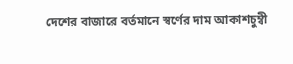দেশের বাজারে বর্তমানে স্বর্ণের দাম আকাশচুম্বী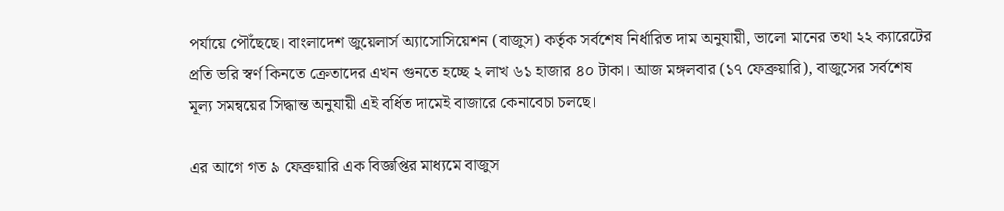পর্যায়ে পৌঁছেছে। বাংলাদেশ জুয়েলার্স অ্যাসোসিয়েশন (বাজুস) কর্তৃক সর্বশেষ নির্ধারিত দাম অনুযায়ী, ভালো মানের তথা ২২ ক্যারেটের প্রতি ভরি স্বর্ণ কিনতে ক্রেতাদের এখন গুনতে হচ্ছে ২ লাখ ৬১ হাজার ৪০ টাকা। আজ মঙ্গলবার (১৭ ফেব্রুয়ারি), বাজুসের সর্বশেষ মূল্য সমন্বয়ের সিদ্ধান্ত অনুযায়ী এই বর্ধিত দামেই বাজারে কেনাবেচা চলছে।

এর আগে গত ৯ ফেব্রুয়ারি এক বিজ্ঞপ্তির মাধ্যমে বাজুস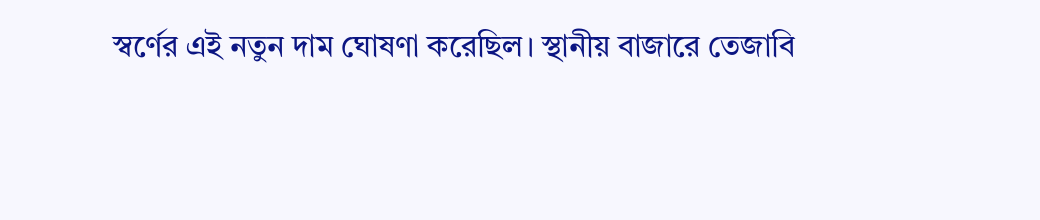স্বর্ণের এই নতুন দাম ঘোষণা করেছিল। স্থানীয় বাজারে তেজাবি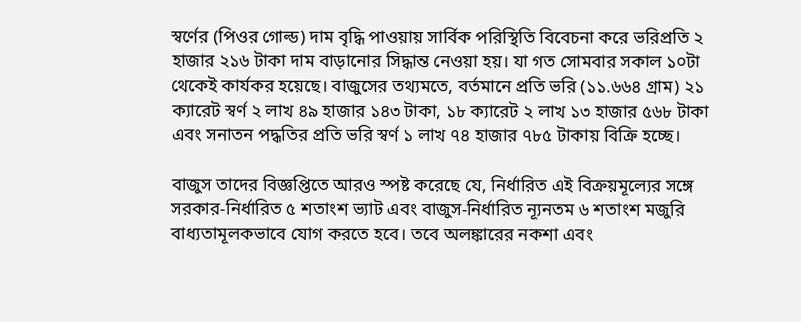স্বর্ণের (পিওর গোল্ড) দাম বৃদ্ধি পাওয়ায় সার্বিক পরিস্থিতি বিবেচনা করে ভরিপ্রতি ২ হাজার ২১৬ টাকা দাম বাড়ানোর সিদ্ধান্ত নেওয়া হয়। যা গত সোমবার সকাল ১০টা থেকেই কার্যকর হয়েছে। বাজুসের তথ্যমতে, বর্তমানে প্রতি ভরি (১১.৬৬৪ গ্রাম) ২১ ক্যারেট স্বর্ণ ২ লাখ ৪৯ হাজার ১৪৩ টাকা, ১৮ ক্যারেট ২ লাখ ১৩ হাজার ৫৬৮ টাকা এবং সনাতন পদ্ধতির প্রতি ভরি স্বর্ণ ১ লাখ ৭৪ হাজার ৭৮৫ টাকায় বিক্রি হচ্ছে।

বাজুস তাদের বিজ্ঞপ্তিতে আরও স্পষ্ট করেছে যে, নির্ধারিত এই বিক্রয়মূল্যের সঙ্গে সরকার-নির্ধারিত ৫ শতাংশ ভ্যাট এবং বাজুস-নির্ধারিত ন্যূনতম ৬ শতাংশ মজুরি বাধ্যতামূলকভাবে যোগ করতে হবে। তবে অলঙ্কারের নকশা এবং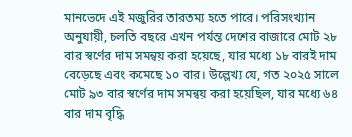মানভেদে এই মজুরির তারতম্য হতে পারে। পরিসংখ্যান অনুযায়ী, চলতি বছরে এখন পর্যন্ত দেশের বাজারে মোট ২৮ বার স্বর্ণের দাম সমন্বয় করা হয়েছে, যার মধ্যে ১৮ বারই দাম বেড়েছে এবং কমেছে ১০ বার। উল্লেখ্য যে, গত ২০২৫ সালে মোট ৯৩ বার স্বর্ণের দাম সমন্বয় করা হয়েছিল, যার মধ্যে ৬৪ বার দাম বৃদ্ধি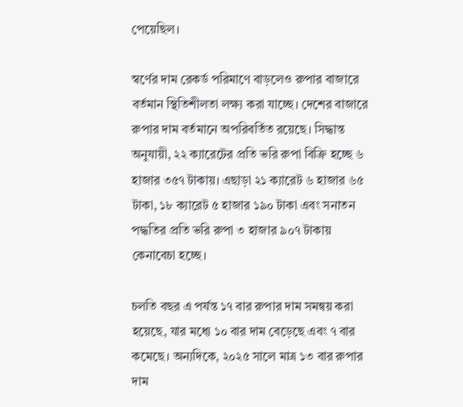পেয়েছিল।

স্বর্ণের দাম রেকর্ড পরিমাণে বাড়লেও রুপার বাজারে বর্তমান স্থিতিশীলতা লক্ষ্য করা যাচ্ছে। দেশের বাজারে রুপার দাম বর্তমানে অপরিবর্তিত রয়েছে। সিদ্ধান্ত অনুযায়ী, ২২ ক্যারেটের প্রতি ভরি রুপা বিক্রি হচ্ছে ৬ হাজার ৩৫৭ টাকায়। এছাড়া ২১ ক্যারেট ৬ হাজার ৬৫ টাকা, ১৮ ক্যারেট ৫ হাজার ১৯০ টাকা এবং সনাতন পদ্ধতির প্রতি ভরি রুপা ৩ হাজার ৯০৭ টাকায় কেনাবেচা হচ্ছে।

চলতি বছর এ পর্যন্ত ১৭ বার রুপার দাম সমন্বয় করা হয়েছে, যার মধ্যে ১০ বার দাম বেড়েছে এবং ৭ বার কমেছে। অন্যদিকে, ২০২৫ সালে মাত্র ১৩ বার রুপার দাম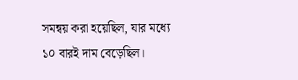সমন্বয় করা হয়েছিল, যার মধ্যে ১০ বারই দাম বেড়েছিল।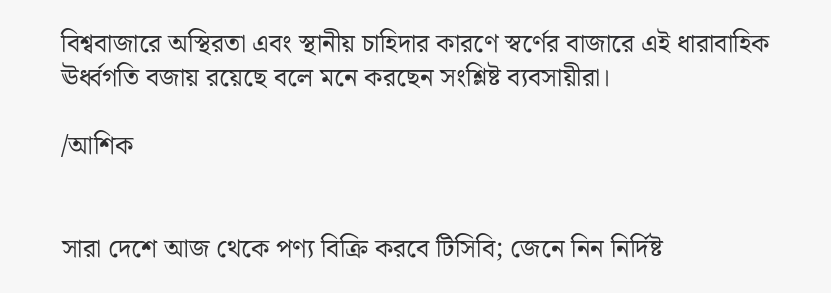বিশ্ববাজারে অস্থিরতা এবং স্থানীয় চাহিদার কারণে স্বর্ণের বাজারে এই ধারাবাহিক ঊর্ধ্বগতি বজায় রয়েছে বলে মনে করছেন সংশ্লিষ্ট ব্যবসায়ীরা।

/আশিক


সারা দেশে আজ থেকে পণ্য বিক্রি করবে টিসিবি; জেনে নিন নির্দিষ্ট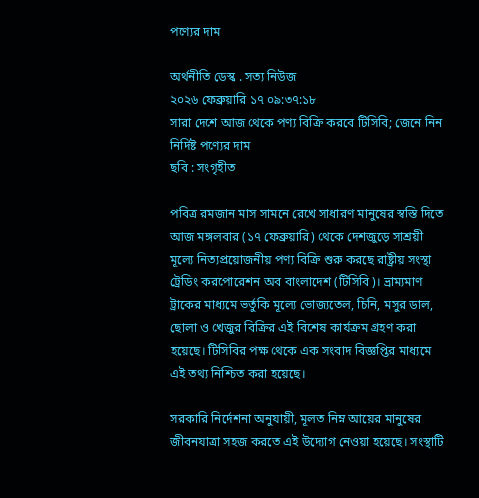পণ্যের দাম

অর্থনীতি ডেস্ক . সত্য নিউজ
২০২৬ ফেব্রুয়ারি ১৭ ০৯:৩৭:১৮
সারা দেশে আজ থেকে পণ্য বিক্রি করবে টিসিবি; জেনে নিন নির্দিষ্ট পণ্যের দাম
ছবি : সংগৃহীত

পবিত্র রমজান মাস সামনে রেখে সাধারণ মানুষের স্বস্তি দিতে আজ মঙ্গলবার (১৭ ফেব্রুয়ারি) থেকে দেশজুড়ে সাশ্রয়ী মূল্যে নিত্যপ্রয়োজনীয় পণ্য বিক্রি শুরু করছে রাষ্ট্রীয় সংস্থা ট্রেডিং করপোরেশন অব বাংলাদেশ (টিসিবি)। ভ্রাম্যমাণ ট্রাকের মাধ্যমে ভর্তুকি মূল্যে ভোজ্যতেল, চিনি, মসুর ডাল, ছোলা ও খেজুর বিক্রির এই বিশেষ কার্যক্রম গ্রহণ করা হয়েছে। টিসিবির পক্ষ থেকে এক সংবাদ বিজ্ঞপ্তির মাধ্যমে এই তথ্য নিশ্চিত করা হয়েছে।

সরকারি নির্দেশনা অনুযায়ী, মূলত নিম্ন আয়ের মানুষের জীবনযাত্রা সহজ করতে এই উদ্যোগ নেওয়া হয়েছে। সংস্থাটি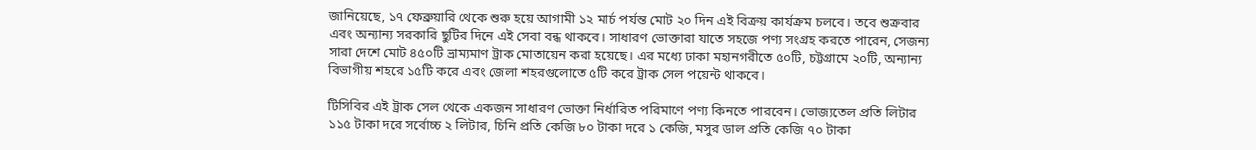জানিয়েছে, ১৭ ফেব্রুয়ারি থেকে শুরু হয়ে আগামী ১২ মার্চ পর্যন্ত মোট ২০ দিন এই বিক্রয় কার্যক্রম চলবে। তবে শুক্রবার এবং অন্যান্য সরকারি ছুটির দিনে এই সেবা বন্ধ থাকবে। সাধারণ ভোক্তারা যাতে সহজে পণ্য সংগ্রহ করতে পারেন, সেজন্য সারা দেশে মোট ৪৫০টি ভ্রাম্যমাণ ট্রাক মোতায়েন করা হয়েছে। এর মধ্যে ঢাকা মহানগরীতে ৫০টি, চট্টগ্রামে ২০টি, অন্যান্য বিভাগীয় শহরে ১৫টি করে এবং জেলা শহরগুলোতে ৫টি করে ট্রাক সেল পয়েন্ট থাকবে।

টিসিবির এই ট্রাক সেল থেকে একজন সাধারণ ভোক্তা নির্ধারিত পরিমাণে পণ্য কিনতে পারবেন। ভোজ্যতেল প্রতি লিটার ১১৫ টাকা দরে সর্বোচ্চ ২ লিটার, চিনি প্রতি কেজি ৮০ টাকা দরে ১ কেজি, মসুর ডাল প্রতি কেজি ৭০ টাকা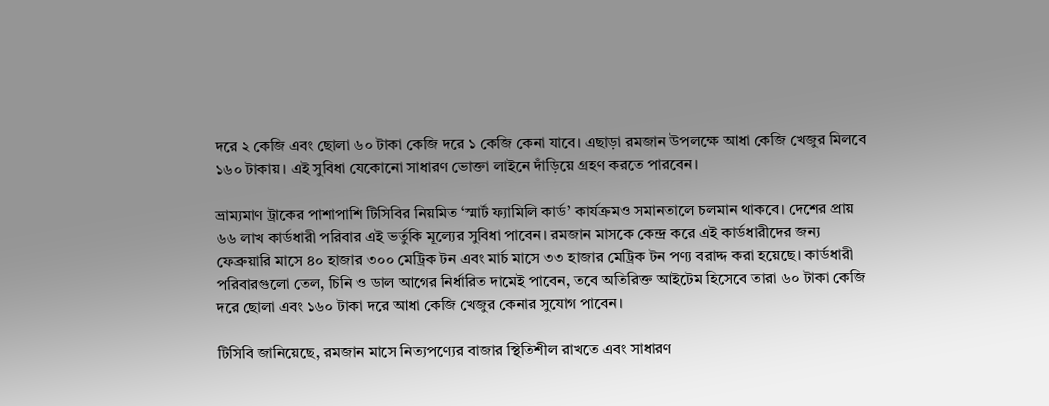দরে ২ কেজি এবং ছোলা ৬০ টাকা কেজি দরে ১ কেজি কেনা যাবে। এছাড়া রমজান উপলক্ষে আধা কেজি খেজুর মিলবে ১৬০ টাকায়। এই সুবিধা যেকোনো সাধারণ ভোক্তা লাইনে দাঁড়িয়ে গ্রহণ করতে পারবেন।

ভ্রাম্যমাণ ট্রাকের পাশাপাশি টিসিবির নিয়মিত ‘স্মার্ট ফ্যামিলি কার্ড’ কার্যক্রমও সমানতালে চলমান থাকবে। দেশের প্রায় ৬৬ লাখ কার্ডধারী পরিবার এই ভর্তুকি মূল্যের সুবিধা পাবেন। রমজান মাসকে কেন্দ্র করে এই কার্ডধারীদের জন্য ফেব্রুয়ারি মাসে ৪০ হাজার ৩০০ মেট্রিক টন এবং মার্চ মাসে ৩৩ হাজার মেট্রিক টন পণ্য বরাদ্দ করা হয়েছে। কার্ডধারী পরিবারগুলো তেল, চিনি ও ডাল আগের নির্ধারিত দামেই পাবেন, তবে অতিরিক্ত আইটেম হিসেবে তারা ৬০ টাকা কেজি দরে ছোলা এবং ১৬০ টাকা দরে আধা কেজি খেজুর কেনার সুযোগ পাবেন।

টিসিবি জানিয়েছে, রমজান মাসে নিত্যপণ্যের বাজার স্থিতিশীল রাখতে এবং সাধারণ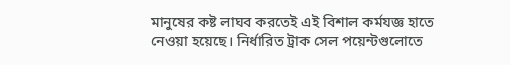মানুষের কষ্ট লাঘব করতেই এই বিশাল কর্মযজ্ঞ হাতে নেওয়া হয়েছে। নির্ধারিত ট্রাক সেল পয়েন্টগুলোতে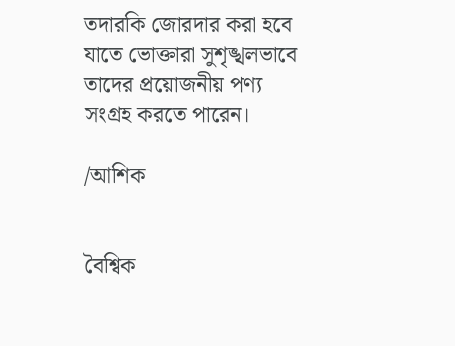তদারকি জোরদার করা হবে যাতে ভোক্তারা সুশৃঙ্খলভাবে তাদের প্রয়োজনীয় পণ্য সংগ্রহ করতে পারেন।

/আশিক


বৈশ্বিক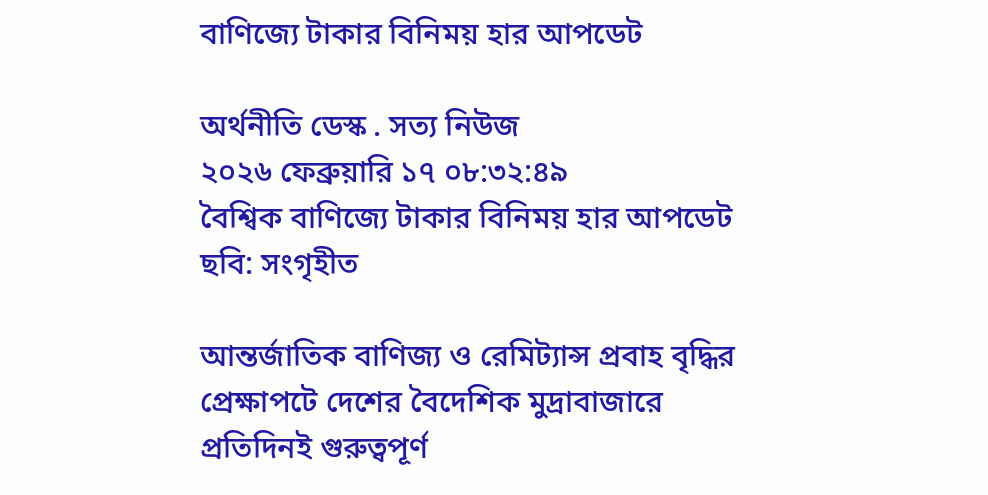বাণিজ্যে টাকার বিনিময় হার আপডেট

অর্থনীতি ডেস্ক . সত্য নিউজ
২০২৬ ফেব্রুয়ারি ১৭ ০৮:৩২:৪৯
বৈশ্বিক বাণিজ্যে টাকার বিনিময় হার আপডেট
ছবি: সংগৃহীত

আন্তর্জাতিক বাণিজ্য ও রেমিট্যান্স প্রবাহ বৃদ্ধির প্রেক্ষাপটে দেশের বৈদেশিক মুদ্রাবাজারে প্রতিদিনই গুরুত্বপূর্ণ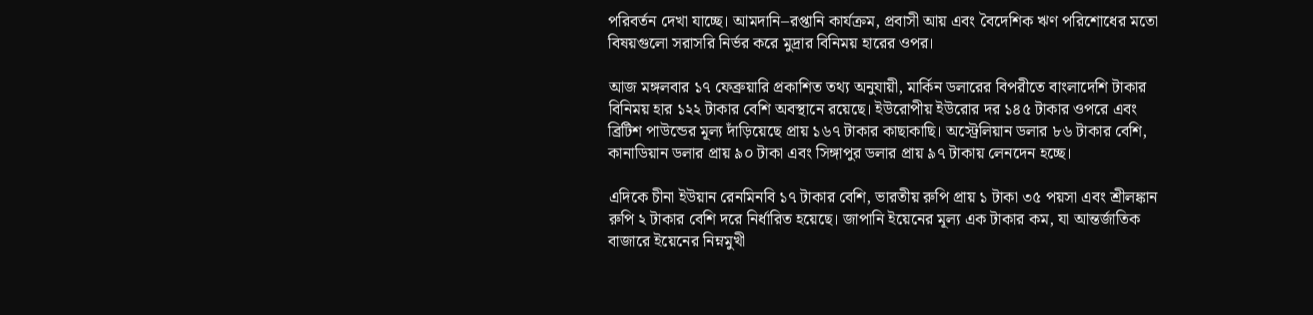পরিবর্তন দেখা যাচ্ছে। আমদানি–রপ্তানি কার্যক্রম, প্রবাসী আয় এবং বৈদেশিক ঋণ পরিশোধের মতো বিষয়গুলো সরাসরি নির্ভর করে মুদ্রার বিনিময় হারের ওপর।

আজ মঙ্গলবার ১৭ ফেব্রুয়ারি প্রকাশিত তথ্য অনুযায়ী, মার্কিন ডলারের বিপরীতে বাংলাদেশি টাকার বিনিময় হার ১২২ টাকার বেশি অবস্থানে রয়েছে। ইউরোপীয় ইউরোর দর ১৪৫ টাকার ওপরে এবং ব্রিটিশ পাউন্ডের মূল্য দাঁড়িয়েছে প্রায় ১৬৭ টাকার কাছাকাছি। অস্ট্রেলিয়ান ডলার ৮৬ টাকার বেশি, কানাডিয়ান ডলার প্রায় ৯০ টাকা এবং সিঙ্গাপুর ডলার প্রায় ৯৭ টাকায় লেনদেন হচ্ছে।

এদিকে চীনা ইউয়ান রেনমিনবি ১৭ টাকার বেশি, ভারতীয় রুপি প্রায় ১ টাকা ৩৫ পয়সা এবং শ্রীলঙ্কান রুপি ২ টাকার বেশি দরে নির্ধারিত হয়েছে। জাপানি ইয়েনের মূল্য এক টাকার কম, যা আন্তর্জাতিক বাজারে ইয়েনের নিম্নমুখী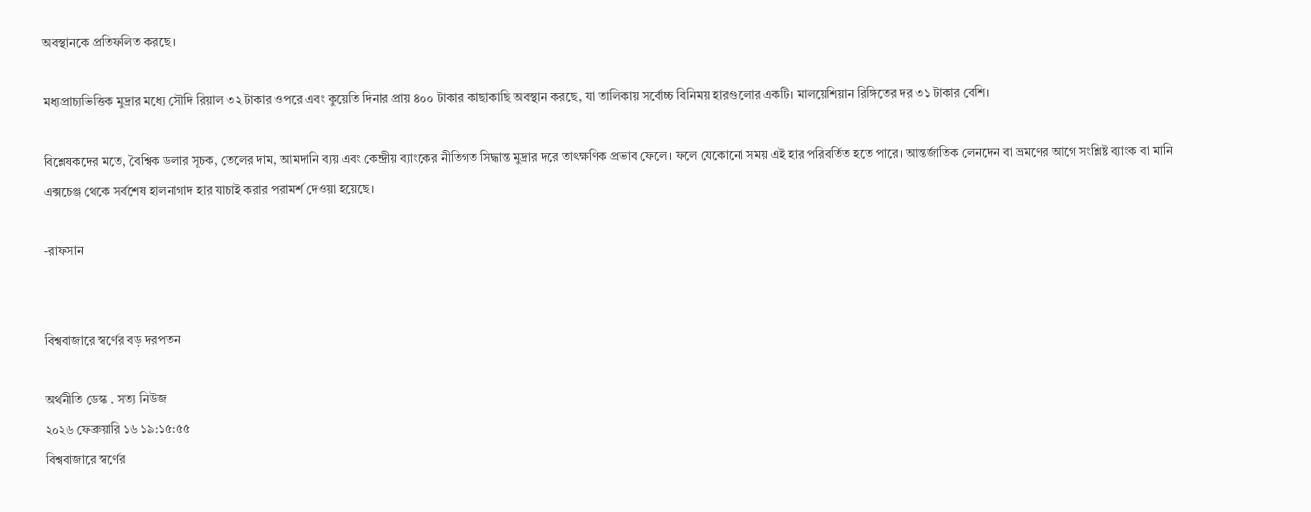অবস্থানকে প্রতিফলিত করছে।

মধ্যপ্রাচ্যভিত্তিক মুদ্রার মধ্যে সৌদি রিয়াল ৩২ টাকার ওপরে এবং কুয়েতি দিনার প্রায় ৪০০ টাকার কাছাকাছি অবস্থান করছে, যা তালিকায় সর্বোচ্চ বিনিময় হারগুলোর একটি। মালয়েশিয়ান রিঙ্গিতের দর ৩১ টাকার বেশি।

বিশ্লেষকদের মতে, বৈশ্বিক ডলার সূচক, তেলের দাম, আমদানি ব্যয় এবং কেন্দ্রীয় ব্যাংকের নীতিগত সিদ্ধান্ত মুদ্রার দরে তাৎক্ষণিক প্রভাব ফেলে। ফলে যেকোনো সময় এই হার পরিবর্তিত হতে পারে। আন্তর্জাতিক লেনদেন বা ভ্রমণের আগে সংশ্লিষ্ট ব্যাংক বা মানি এক্সচেঞ্জ থেকে সর্বশেষ হালনাগাদ হার যাচাই করার পরামর্শ দেওয়া হয়েছে।

-রাফসান


বিশ্ববাজারে স্বর্ণের বড় দরপতন

অর্থনীতি ডেস্ক . সত্য নিউজ
২০২৬ ফেব্রুয়ারি ১৬ ১৯:১৫:৫৫
বিশ্ববাজারে স্বর্ণের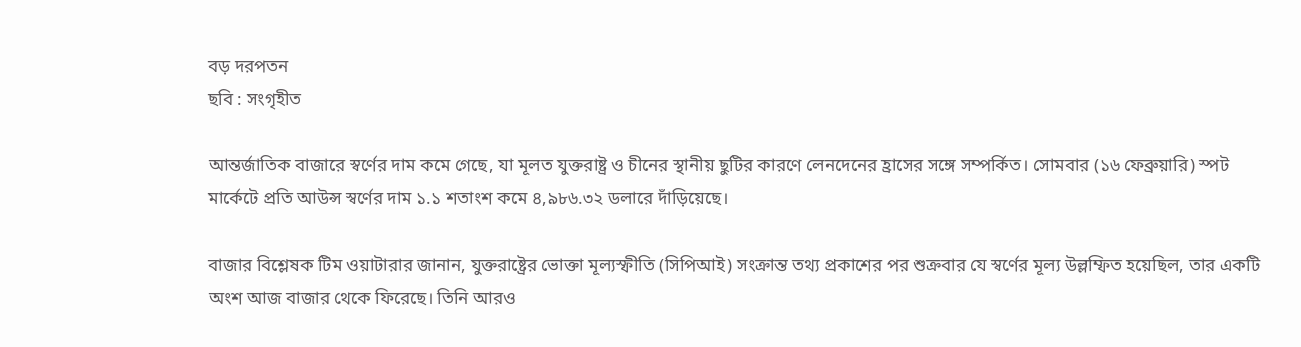বড় দরপতন
ছবি : সংগৃহীত

আন্তর্জাতিক বাজারে স্বর্ণের দাম কমে গেছে, যা মূলত যুক্তরাষ্ট্র ও চীনের স্থানীয় ছুটির কারণে লেনদেনের হ্রাসের সঙ্গে সম্পর্কিত। সোমবার (১৬ ফেব্রুয়ারি) স্পট মার্কেটে প্রতি আউন্স স্বর্ণের দাম ১.১ শতাংশ কমে ৪,৯৮৬.৩২ ডলারে দাঁড়িয়েছে।

বাজার বিশ্লেষক টিম ওয়াটারার জানান, যুক্তরাষ্ট্রের ভোক্তা মূল্যস্ফীতি (সিপিআই) সংক্রান্ত তথ্য প্রকাশের পর শুক্রবার যে স্বর্ণের মূল্য উল্লম্ফিত হয়েছিল, তার একটি অংশ আজ বাজার থেকে ফিরেছে। তিনি আরও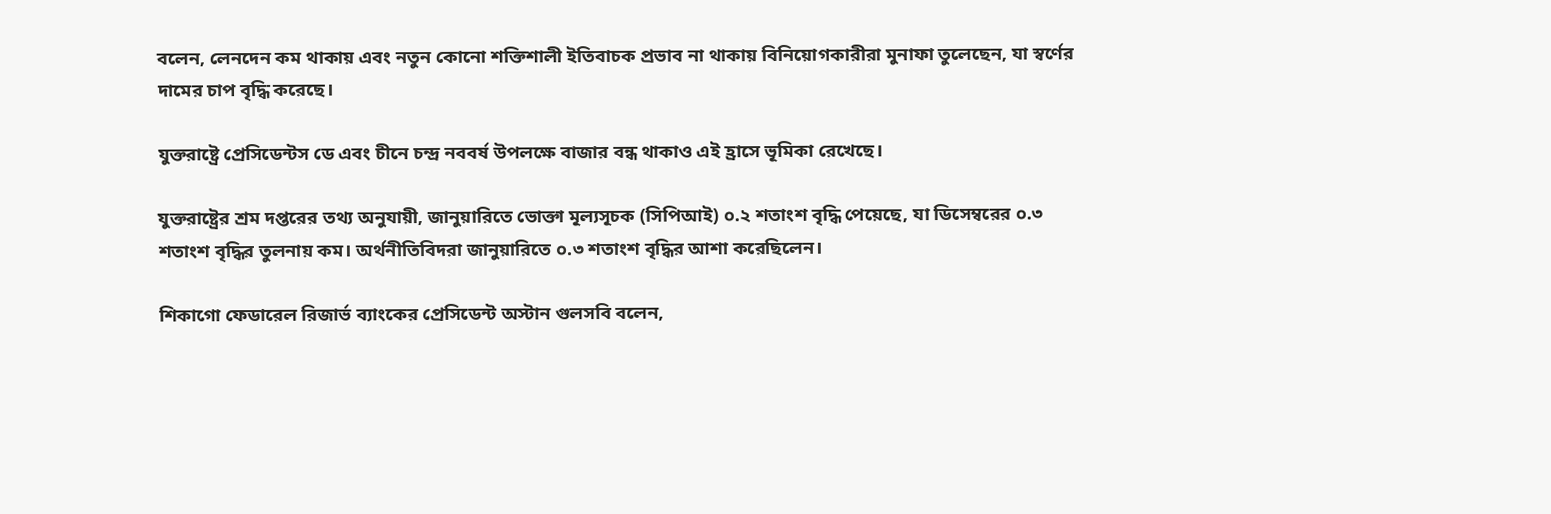বলেন, লেনদেন কম থাকায় এবং নতুন কোনো শক্তিশালী ইতিবাচক প্রভাব না থাকায় বিনিয়োগকারীরা মুনাফা তুলেছেন, যা স্বর্ণের দামের চাপ বৃদ্ধি করেছে।

যুক্তরাষ্ট্রে প্রেসিডেন্টস ডে এবং চীনে চন্দ্র নববর্ষ উপলক্ষে বাজার বন্ধ থাকাও এই হ্রাসে ভূমিকা রেখেছে।

যুক্তরাষ্ট্রের শ্রম দপ্তরের তথ্য অনুযায়ী, জানুয়ারিতে ভোক্তা মূল্যসূচক (সিপিআই) ০.২ শতাংশ বৃদ্ধি পেয়েছে, যা ডিসেম্বরের ০.৩ শতাংশ বৃদ্ধির তুলনায় কম। অর্থনীতিবিদরা জানুয়ারিতে ০.৩ শতাংশ বৃদ্ধির আশা করেছিলেন।

শিকাগো ফেডারেল রিজার্ভ ব্যাংকের প্রেসিডেন্ট অস্টান গুলসবি বলেন,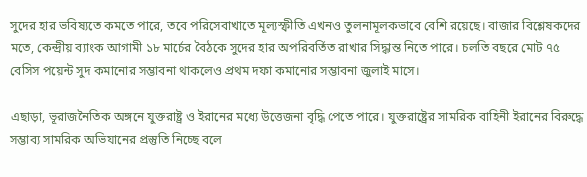সুদের হার ভবিষ্যতে কমতে পারে, তবে পরিসেবাখাতে মূল্যস্ফীতি এখনও তুলনামূলকভাবে বেশি রয়েছে। বাজার বিশ্লেষকদের মতে, কেন্দ্রীয় ব্যাংক আগামী ১৮ মার্চের বৈঠকে সুদের হার অপরিবর্তিত রাখার সিদ্ধান্ত নিতে পারে। চলতি বছরে মোট ৭৫ বেসিস পয়েন্ট সুদ কমানোর সম্ভাবনা থাকলেও প্রথম দফা কমানোর সম্ভাবনা জুলাই মাসে।

এছাড়া, ভূরাজনৈতিক অঙ্গনে যুক্তরাষ্ট্র ও ইরানের মধ্যে উত্তেজনা বৃদ্ধি পেতে পারে। যুক্তরাষ্ট্রের সামরিক বাহিনী ইরানের বিরুদ্ধে সম্ভাব্য সামরিক অভিযানের প্রস্তুতি নিচ্ছে বলে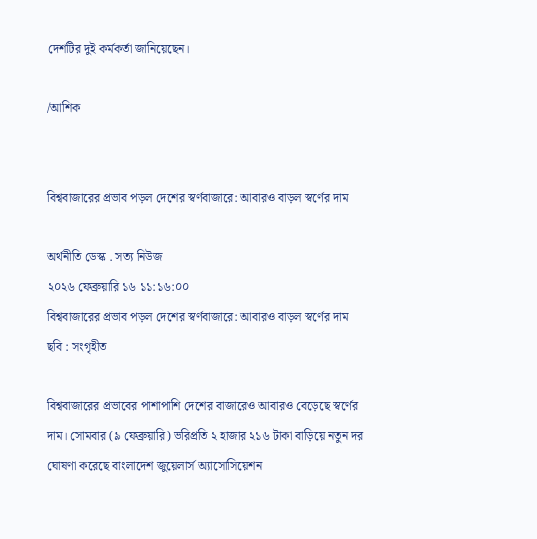দেশটির দুই কর্মকর্তা জানিয়েছেন।

/আশিক


বিশ্ববাজারের প্রভাব পড়ল দেশের স্বর্ণবাজারে: আবারও বাড়ল স্বর্ণের দাম

অর্থনীতি ডেস্ক . সত্য নিউজ
২০২৬ ফেব্রুয়ারি ১৬ ১১:১৬:০০
বিশ্ববাজারের প্রভাব পড়ল দেশের স্বর্ণবাজারে: আবারও বাড়ল স্বর্ণের দাম
ছবি : সংগৃহীত

বিশ্ববাজারের প্রভাবের পাশাপাশি দেশের বাজারেও আবারও বেড়েছে স্বর্ণের দাম। সোমবার (৯ ফেব্রুয়ারি) ভরিপ্রতি ২ হাজার ২১৬ টাকা বাড়িয়ে নতুন দর ঘোষণা করেছে বাংলাদেশ জুয়েলার্স অ্যাসোসিয়েশন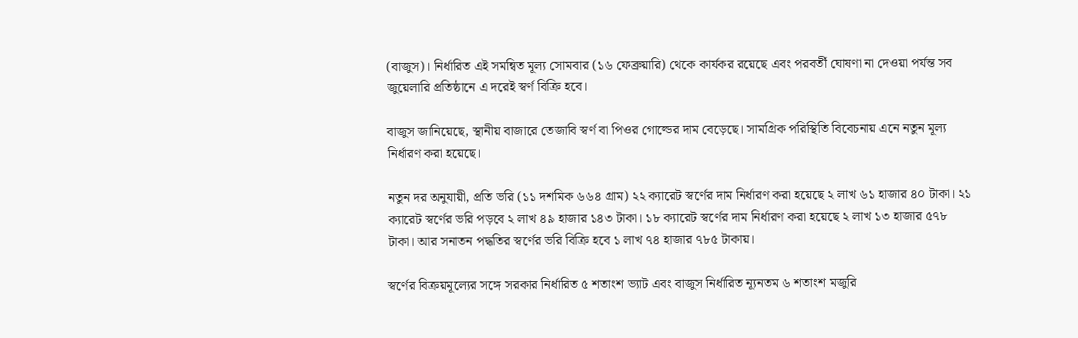(বাজুস)। নির্ধারিত এই সমন্বিত মূল্য সোমবার (১৬ ফেব্রুয়ারি) থেকে কার্যকর রয়েছে এবং পরবর্তী ঘোষণা না দেওয়া পর্যন্ত সব জুয়েলারি প্রতিষ্ঠানে এ দরেই স্বর্ণ বিক্রি হবে।

বাজুস জানিয়েছে, স্থানীয় বাজারে তেজাবি স্বর্ণ বা পিওর গোল্ডের দাম বেড়েছে। সামগ্রিক পরিস্থিতি বিবেচনায় এনে নতুন মূল্য নির্ধারণ করা হয়েছে।

নতুন দর অনুযায়ী, প্রতি ভরি (১১ দশমিক ৬৬৪ গ্রাম) ২২ ক্যারেট স্বর্ণের দাম নির্ধারণ করা হয়েছে ২ লাখ ৬১ হাজার ৪০ টাকা। ২১ ক্যারেট স্বর্ণের ভরি পড়বে ২ লাখ ৪৯ হাজার ১৪৩ টাকা। ১৮ ক্যারেট স্বর্ণের দাম নির্ধারণ করা হয়েছে ২ লাখ ১৩ হাজার ৫৭৮ টাকা। আর সনাতন পদ্ধতির স্বর্ণের ভরি বিক্রি হবে ১ লাখ ৭৪ হাজার ৭৮৫ টাকায়।

স্বর্ণের বিক্রয়মূল্যের সঙ্গে সরকার নির্ধারিত ৫ শতাংশ ভ্যাট এবং বাজুস নির্ধারিত ন্যূনতম ৬ শতাংশ মজুরি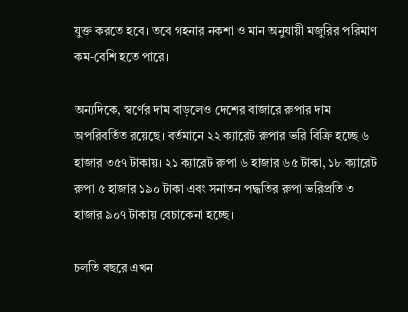যুক্ত করতে হবে। তবে গহনার নকশা ও মান অনুযায়ী মজুরির পরিমাণ কম-বেশি হতে পারে।

অন্যদিকে, স্বর্ণের দাম বাড়লেও দেশের বাজারে রুপার দাম অপরিবর্তিত রয়েছে। বর্তমানে ২২ ক্যারেট রুপার ভরি বিক্রি হচ্ছে ৬ হাজার ৩৫৭ টাকায়। ২১ ক্যারেট রুপা ৬ হাজার ৬৫ টাকা, ১৮ ক্যারেট রুপা ৫ হাজার ১৯০ টাকা এবং সনাতন পদ্ধতির রুপা ভরিপ্রতি ৩ হাজার ৯০৭ টাকায় বেচাকেনা হচ্ছে।

চলতি বছরে এখন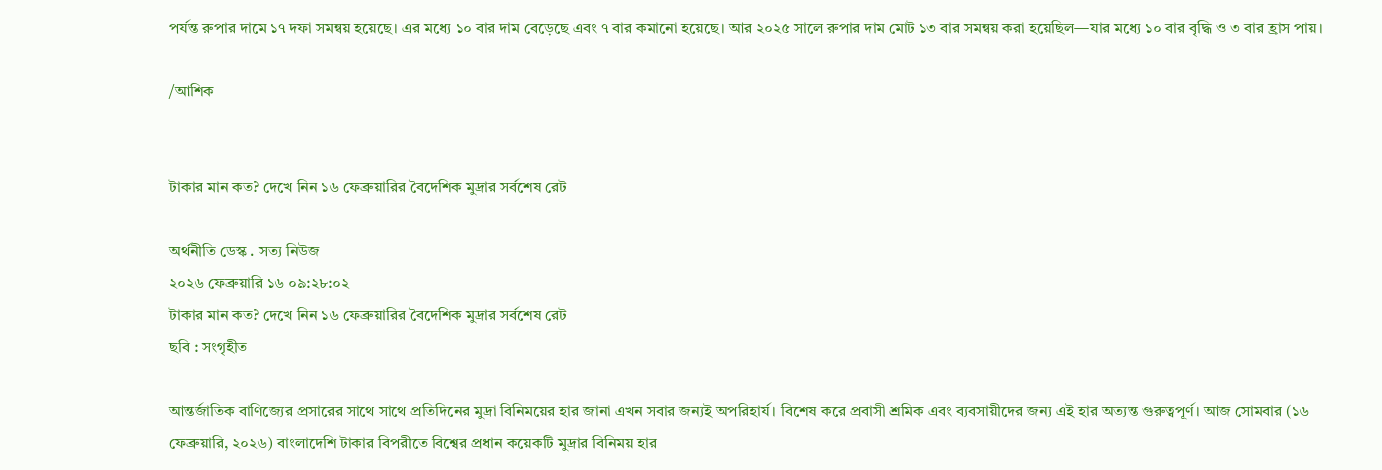পর্যন্ত রুপার দামে ১৭ দফা সমন্বয় হয়েছে। এর মধ্যে ১০ বার দাম বেড়েছে এবং ৭ বার কমানো হয়েছে। আর ২০২৫ সালে রুপার দাম মোট ১৩ বার সমন্বয় করা হয়েছিল—যার মধ্যে ১০ বার বৃদ্ধি ও ৩ বার হ্রাস পায়।

/আশিক


টাকার মান কত? দেখে নিন ১৬ ফেব্রুয়ারির বৈদেশিক মুদ্রার সর্বশেষ রেট

অর্থনীতি ডেস্ক . সত্য নিউজ
২০২৬ ফেব্রুয়ারি ১৬ ০৯:২৮:০২
টাকার মান কত? দেখে নিন ১৬ ফেব্রুয়ারির বৈদেশিক মুদ্রার সর্বশেষ রেট
ছবি : সংগৃহীত

আন্তর্জাতিক বাণিজ্যের প্রসারের সাথে সাথে প্রতিদিনের মুদ্রা বিনিময়ের হার জানা এখন সবার জন্যই অপরিহার্য। বিশেষ করে প্রবাসী শ্রমিক এবং ব্যবসায়ীদের জন্য এই হার অত্যন্ত গুরুত্বপূর্ণ। আজ সোমবার (১৬ ফেব্রুয়ারি, ২০২৬) বাংলাদেশি টাকার বিপরীতে বিশ্বের প্রধান কয়েকটি মুদ্রার বিনিময় হার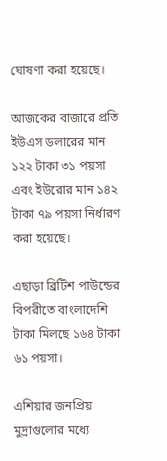ঘোষণা করা হয়েছে।

আজকের বাজারে প্রতি ইউএস ডলারের মান ১২২ টাকা ৩১ পয়সা এবং ইউরোর মান ১৪২ টাকা ৭৯ পয়সা নির্ধারণ করা হয়েছে।

এছাড়া ব্রিটিশ পাউন্ডের বিপরীতে বাংলাদেশি টাকা মিলছে ১৬৪ টাকা ৬১ পয়সা।

এশিয়ার জনপ্রিয় মুদ্রাগুলোর মধ্যে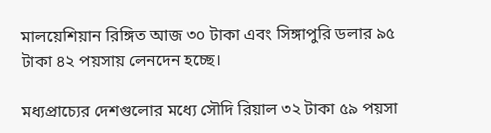মালয়েশিয়ান রিঙ্গিত আজ ৩০ টাকা এবং সিঙ্গাপুরি ডলার ৯৫ টাকা ৪২ পয়সায় লেনদেন হচ্ছে।

মধ্যপ্রাচ্যের দেশগুলোর মধ্যে সৌদি রিয়াল ৩২ টাকা ৫৯ পয়সা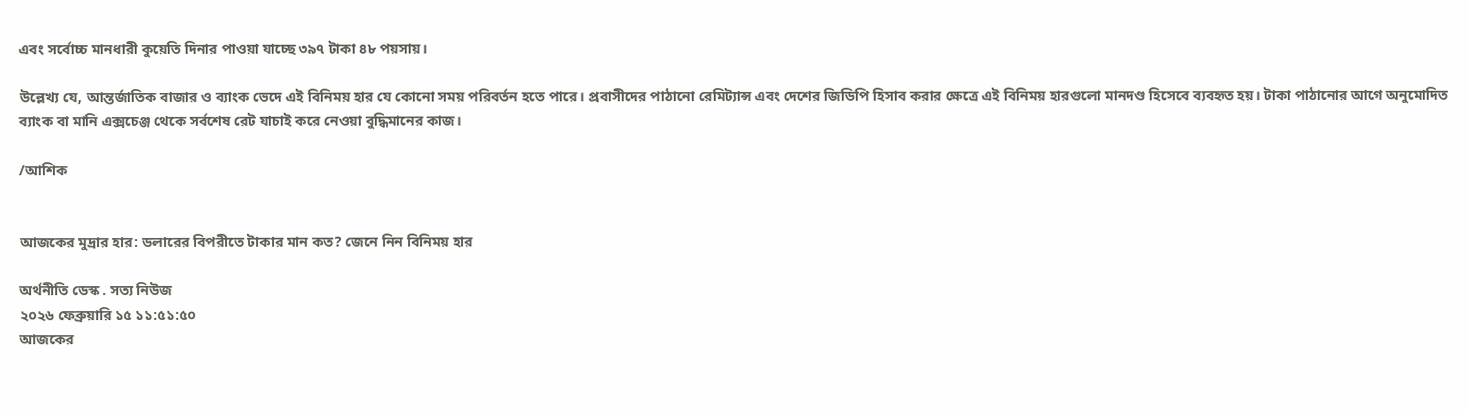এবং সর্বোচ্চ মানধারী কুয়েতি দিনার পাওয়া যাচ্ছে ৩৯৭ টাকা ৪৮ পয়সায়।

উল্লেখ্য যে, আন্তর্জাতিক বাজার ও ব্যাংক ভেদে এই বিনিময় হার যে কোনো সময় পরিবর্তন হতে পারে। প্রবাসীদের পাঠানো রেমিট্যান্স এবং দেশের জিডিপি হিসাব করার ক্ষেত্রে এই বিনিময় হারগুলো মানদণ্ড হিসেবে ব্যবহৃত হয়। টাকা পাঠানোর আগে অনুমোদিত ব্যাংক বা মানি এক্সচেঞ্জ থেকে সর্বশেষ রেট যাচাই করে নেওয়া বুদ্ধিমানের কাজ।

/আশিক


আজকের মুদ্রার হার: ডলারের বিপরীতে টাকার মান কত? জেনে নিন বিনিময় হার

অর্থনীতি ডেস্ক . সত্য নিউজ
২০২৬ ফেব্রুয়ারি ১৫ ১১:৫১:৫০
আজকের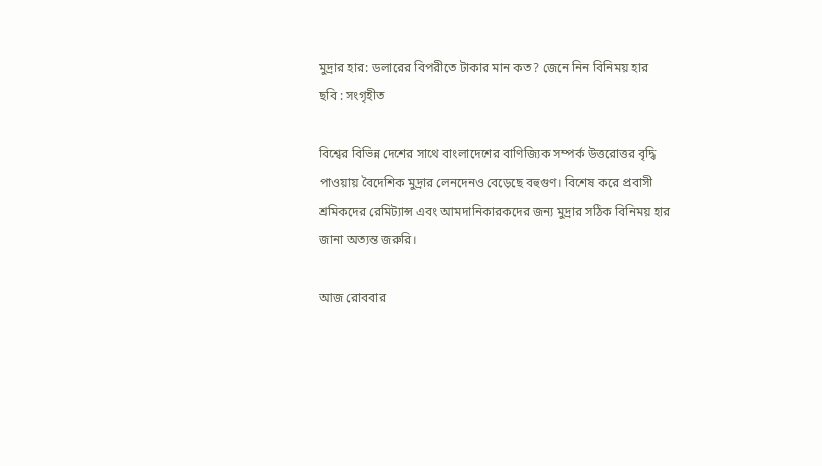মুদ্রার হার: ডলারের বিপরীতে টাকার মান কত? জেনে নিন বিনিময় হার
ছবি : সংগৃহীত

বিশ্বের বিভিন্ন দেশের সাথে বাংলাদেশের বাণিজ্যিক সম্পর্ক উত্তরোত্তর বৃদ্ধি পাওয়ায় বৈদেশিক মুদ্রার লেনদেনও বেড়েছে বহুগুণ। বিশেষ করে প্রবাসী শ্রমিকদের রেমিট্যান্স এবং আমদানিকারকদের জন্য মুদ্রার সঠিক বিনিময় হার জানা অত্যন্ত জরুরি।

আজ রোববার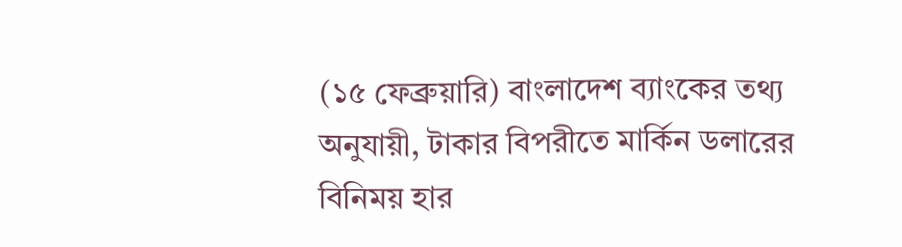(১৫ ফেব্রুয়ারি) বাংলাদেশ ব্যাংকের তথ্য অনুযায়ী, টাকার বিপরীতে মার্কিন ডলারের বিনিময় হার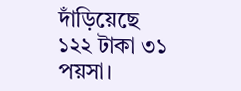দাঁড়িয়েছে ১২২ টাকা ৩১ পয়সা।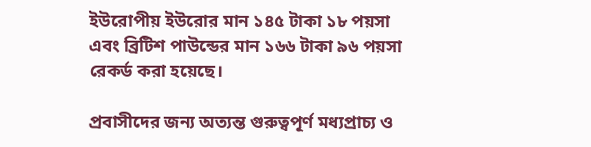ইউরোপীয় ইউরোর মান ১৪৫ টাকা ১৮ পয়সা এবং ব্রিটিশ পাউন্ডের মান ১৬৬ টাকা ৯৬ পয়সা রেকর্ড করা হয়েছে।

প্রবাসীদের জন্য অত্যন্ত গুরুত্বপূর্ণ মধ্যপ্রাচ্য ও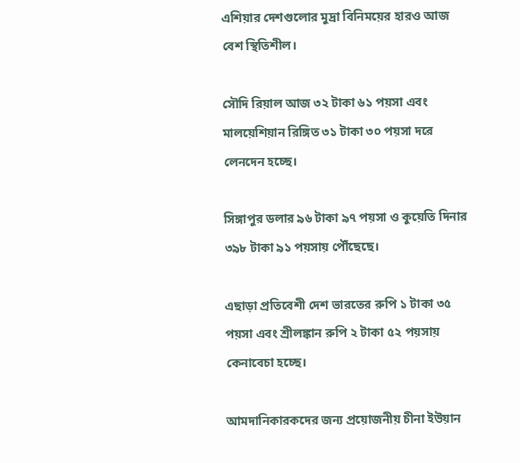এশিয়ার দেশগুলোর মুদ্রা বিনিময়ের হারও আজ বেশ স্থিতিশীল।

সৌদি রিয়াল আজ ৩২ টাকা ৬১ পয়সা এবং মালয়েশিয়ান রিঙ্গিত ৩১ টাকা ৩০ পয়সা দরে লেনদেন হচ্ছে।

সিঙ্গাপুর ডলার ৯৬ টাকা ৯৭ পয়সা ও কুয়েতি দিনার ৩৯৮ টাকা ৯১ পয়সায় পৌঁছেছে।

এছাড়া প্রতিবেশী দেশ ভারতের রুপি ১ টাকা ৩৫ পয়সা এবং শ্রীলঙ্কান রুপি ২ টাকা ৫২ পয়সায় কেনাবেচা হচ্ছে।

আমদানিকারকদের জন্য প্রয়োজনীয় চীনা ইউয়ান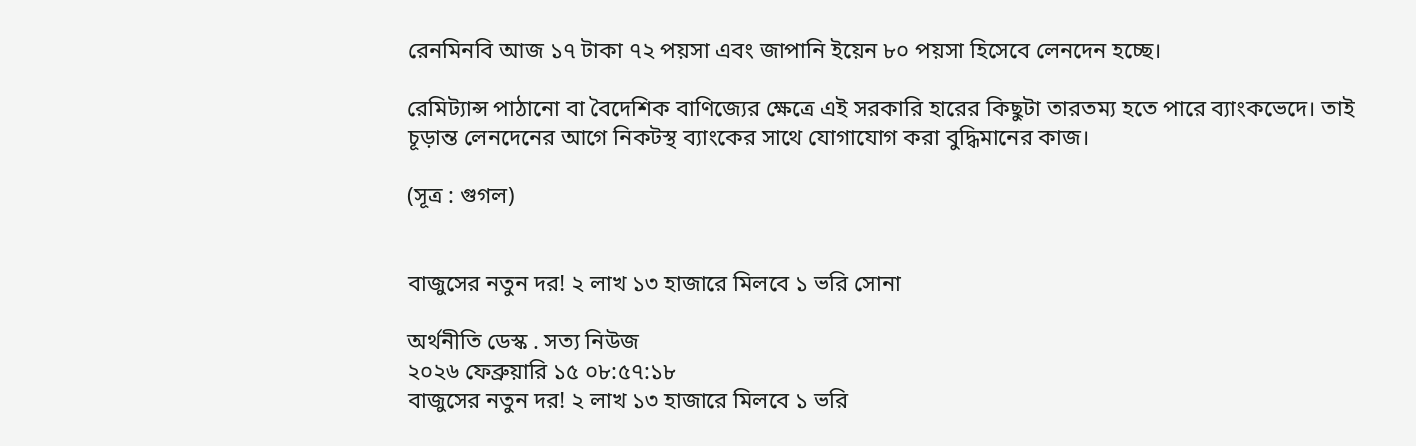রেনমিনবি আজ ১৭ টাকা ৭২ পয়সা এবং জাপানি ইয়েন ৮০ পয়সা হিসেবে লেনদেন হচ্ছে।

রেমিট্যান্স পাঠানো বা বৈদেশিক বাণিজ্যের ক্ষেত্রে এই সরকারি হারের কিছুটা তারতম্য হতে পারে ব্যাংকভেদে। তাই চূড়ান্ত লেনদেনের আগে নিকটস্থ ব্যাংকের সাথে যোগাযোগ করা বুদ্ধিমানের কাজ।

(সূত্র : গুগল)


বাজুসের নতুন দর! ২ লাখ ১৩ হাজারে মিলবে ১ ভরি সোনা

অর্থনীতি ডেস্ক . সত্য নিউজ
২০২৬ ফেব্রুয়ারি ১৫ ০৮:৫৭:১৮
বাজুসের নতুন দর! ২ লাখ ১৩ হাজারে মিলবে ১ ভরি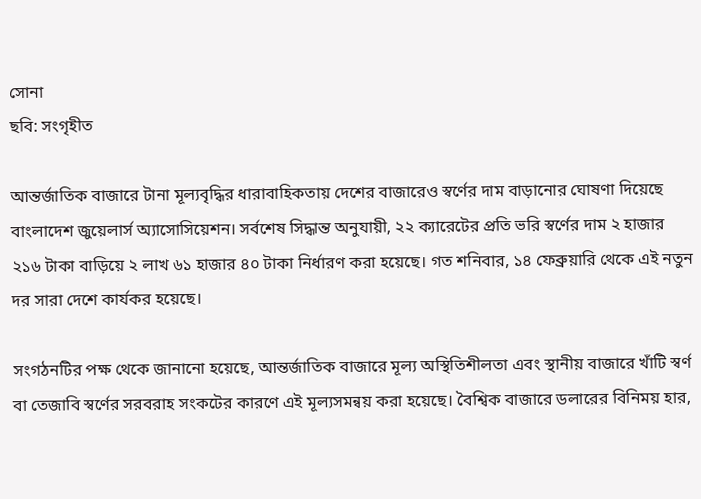সোনা
ছবি: সংগৃহীত

আন্তর্জাতিক বাজারে টানা মূল্যবৃদ্ধির ধারাবাহিকতায় দেশের বাজারেও স্বর্ণের দাম বাড়ানোর ঘোষণা দিয়েছে বাংলাদেশ জুয়েলার্স অ্যাসোসিয়েশন। সর্বশেষ সিদ্ধান্ত অনুযায়ী, ২২ ক্যারেটের প্রতি ভরি স্বর্ণের দাম ২ হাজার ২১৬ টাকা বাড়িয়ে ২ লাখ ৬১ হাজার ৪০ টাকা নির্ধারণ করা হয়েছে। গত শনিবার, ১৪ ফেব্রুয়ারি থেকে এই নতুন দর সারা দেশে কার্যকর হয়েছে।

সংগঠনটির পক্ষ থেকে জানানো হয়েছে, আন্তর্জাতিক বাজারে মূল্য অস্থিতিশীলতা এবং স্থানীয় বাজারে খাঁটি স্বর্ণ বা তেজাবি স্বর্ণের সরবরাহ সংকটের কারণে এই মূল্যসমন্বয় করা হয়েছে। বৈশ্বিক বাজারে ডলারের বিনিময় হার,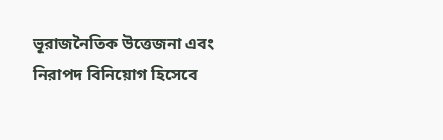ভূরাজনৈতিক উত্তেজনা এবং নিরাপদ বিনিয়োগ হিসেবে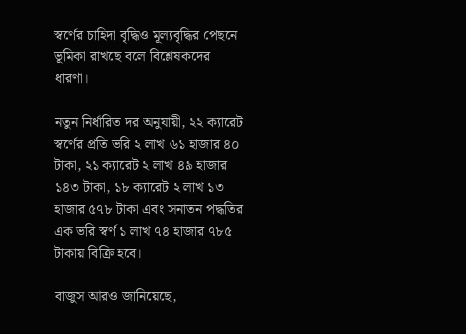স্বর্ণের চাহিদা বৃদ্ধিও মূল্যবৃদ্ধির পেছনে ভূমিকা রাখছে বলে বিশ্লেষকদের ধারণা।

নতুন নির্ধারিত দর অনুযায়ী, ২২ ক্যারেট স্বর্ণের প্রতি ভরি ২ লাখ ৬১ হাজার ৪০ টাকা, ২১ ক্যারেট ২ লাখ ৪৯ হাজার ১৪৩ টাকা, ১৮ ক্যারেট ২ লাখ ১৩ হাজার ৫৭৮ টাকা এবং সনাতন পদ্ধতির এক ভরি স্বর্ণ ১ লাখ ৭৪ হাজার ৭৮৫ টাকায় বিক্রি হবে।

বাজুস আরও জানিয়েছে,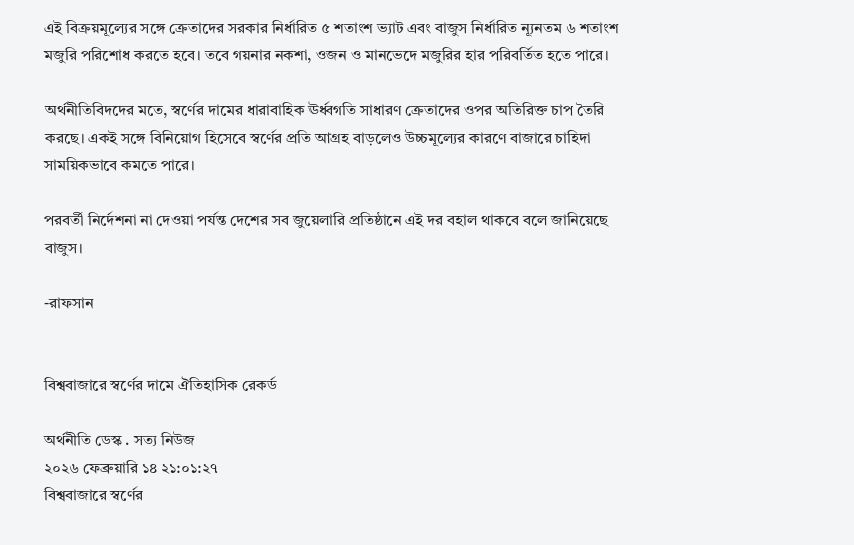এই বিক্রয়মূল্যের সঙ্গে ক্রেতাদের সরকার নির্ধারিত ৫ শতাংশ ভ্যাট এবং বাজুস নির্ধারিত ন্যূনতম ৬ শতাংশ মজুরি পরিশোধ করতে হবে। তবে গয়নার নকশা, ওজন ও মানভেদে মজুরির হার পরিবর্তিত হতে পারে।

অর্থনীতিবিদদের মতে, স্বর্ণের দামের ধারাবাহিক ঊর্ধ্বগতি সাধারণ ক্রেতাদের ওপর অতিরিক্ত চাপ তৈরি করছে। একই সঙ্গে বিনিয়োগ হিসেবে স্বর্ণের প্রতি আগ্রহ বাড়লেও উচ্চমূল্যের কারণে বাজারে চাহিদা সাময়িকভাবে কমতে পারে।

পরবর্তী নির্দেশনা না দেওয়া পর্যন্ত দেশের সব জুয়েলারি প্রতিষ্ঠানে এই দর বহাল থাকবে বলে জানিয়েছে বাজুস।

-রাফসান


বিশ্ববাজারে স্বর্ণের দামে ঐতিহাসিক রেকর্ড

অর্থনীতি ডেস্ক . সত্য নিউজ
২০২৬ ফেব্রুয়ারি ১৪ ২১:০১:২৭
বিশ্ববাজারে স্বর্ণের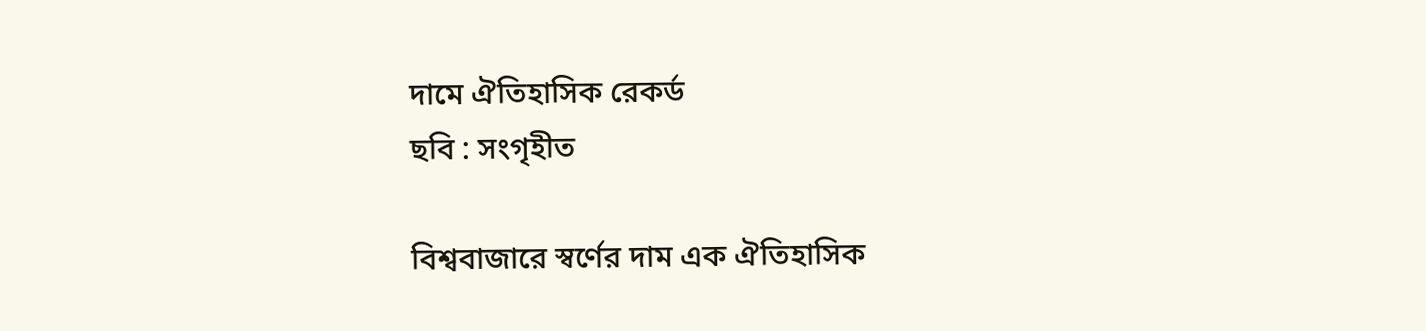দামে ঐতিহাসিক রেকর্ড
ছবি : সংগৃহীত

বিশ্ববাজারে স্বর্ণের দাম এক ঐতিহাসিক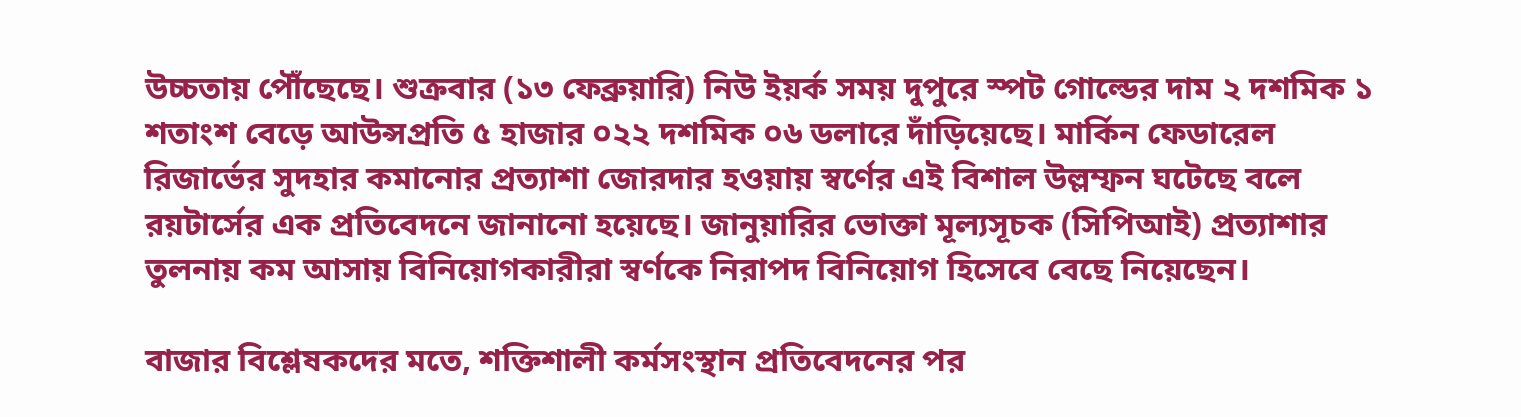উচ্চতায় পৌঁছেছে। শুক্রবার (১৩ ফেব্রুয়ারি) নিউ ইয়র্ক সময় দুপুরে স্পট গোল্ডের দাম ২ দশমিক ১ শতাংশ বেড়ে আউন্সপ্রতি ৫ হাজার ০২২ দশমিক ০৬ ডলারে দাঁড়িয়েছে। মার্কিন ফেডারেল রিজার্ভের সুদহার কমানোর প্রত্যাশা জোরদার হওয়ায় স্বর্ণের এই বিশাল উল্লম্ফন ঘটেছে বলে রয়টার্সের এক প্রতিবেদনে জানানো হয়েছে। জানুয়ারির ভোক্তা মূল্যসূচক (সিপিআই) প্রত্যাশার তুলনায় কম আসায় বিনিয়োগকারীরা স্বর্ণকে নিরাপদ বিনিয়োগ হিসেবে বেছে নিয়েছেন।

বাজার বিশ্লেষকদের মতে, শক্তিশালী কর্মসংস্থান প্রতিবেদনের পর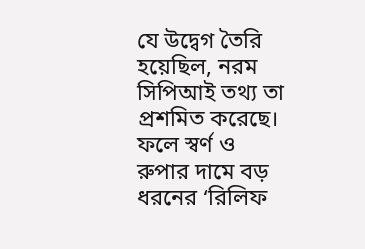যে উদ্বেগ তৈরি হয়েছিল, নরম সিপিআই তথ্য তা প্রশমিত করেছে। ফলে স্বর্ণ ও রুপার দামে বড় ধরনের ‘রিলিফ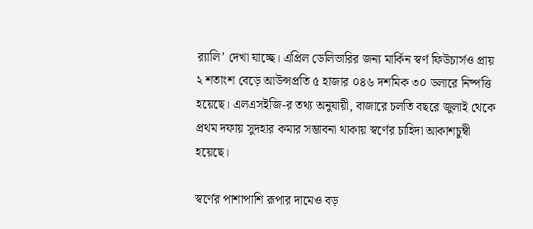র‍্যালি’ দেখা যাচ্ছে। এপ্রিল ডেলিভারির জন্য মার্কিন স্বর্ণ ফিউচার্সও প্রায় ২ শতাংশ বেড়ে আউন্সপ্রতি ৫ হাজার ০৪৬ দশমিক ৩০ ডলারে নিষ্পত্তি হয়েছে। এলএসইজি-র তথ্য অনুযায়ী, বাজারে চলতি বছরে জুলাই থেকে প্রথম দফায় সুদহার কমার সম্ভাবনা থাকায় স্বর্ণের চাহিদা আকাশচুম্বী হয়েছে।

স্বর্ণের পাশাপাশি রূপার দামেও বড়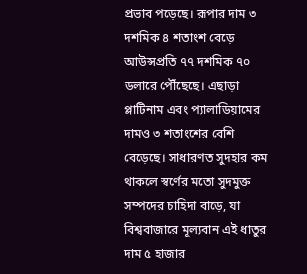প্রভাব পড়েছে। রূপার দাম ৩ দশমিক ৪ শতাংশ বেড়ে আউন্সপ্রতি ৭৭ দশমিক ৭০ ডলারে পৌঁছেছে। এছাড়া প্লাটিনাম এবং প্যালাডিয়ামের দামও ৩ শতাংশের বেশি বেড়েছে। সাধারণত সুদহার কম থাকলে স্বর্ণের মতো সুদমুক্ত সম্পদের চাহিদা বাড়ে, যা বিশ্ববাজারে মূল্যবান এই ধাতুর দাম ৫ হাজার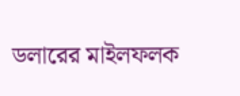ডলারের মাইলফলক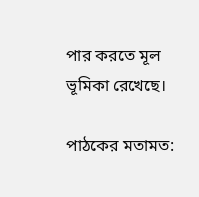পার করতে মূল ভূমিকা রেখেছে।

পাঠকের মতামত: